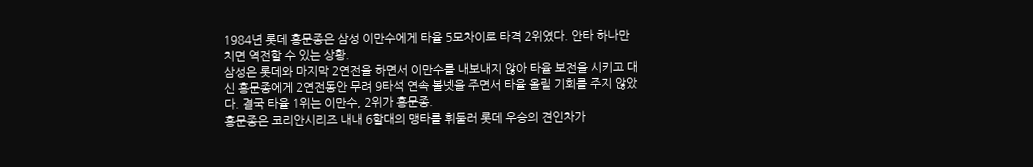1984년 롯데 홍문종은 삼성 이만수에게 타율 5모차이로 타격 2위였다. 안타 하나만 치면 역전할 수 있는 상황.
삼성은 롯데와 마지막 2연전을 하면서 이만수를 내보내지 않아 타율 보전을 시키고 대신 홍문종에게 2연전동안 무려 9타석 연속 볼넷을 주면서 타율 올릴 기회를 주지 않았다. 결국 타율 1위는 이만수, 2위가 홍문종.
홍문종은 코리안시리즈 내내 6할대의 맹타를 휘둘러 롯데 우승의 견인차가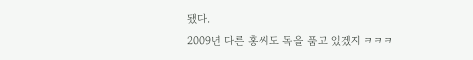됐다.
2009년 다른 홍씨도 독을 품고 있겠지 ㅋㅋㅋ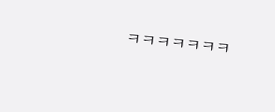ㅋㅋㅋㅋㅋㅋㅋ